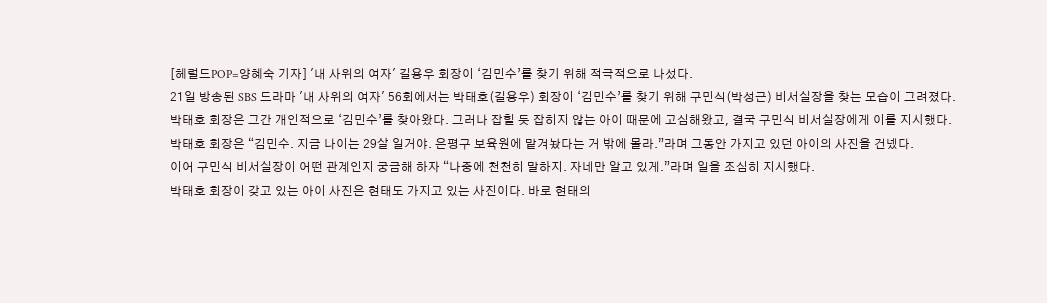[헤럴드POP=양혜숙 기자] '내 사위의 여자' 길용우 회장이 ‘김민수’를 찾기 위해 적극적으로 나섰다.
21일 방송된 SBS 드라마 '내 사위의 여자' 56회에서는 박태호(길용우) 회장이 ‘김민수’를 찾기 위해 구민식(박성근) 비서실장을 찾는 모습이 그려졌다.
박태호 회장은 그간 개인적으로 ‘김민수’를 찾아왔다. 그러나 잡힐 듯 잡히지 않는 아이 때문에 고심해왔고, 결국 구민식 비서실장에게 이를 지시했다.
박태호 회장은 “김민수. 지금 나이는 29살 일거야. 은평구 보육원에 맡겨놨다는 거 밖에 몰라.”라며 그동안 가지고 있던 아이의 사진을 건넸다.
이어 구민식 비서실장이 어떤 관계인지 궁금해 하자 “나중에 천천히 말하지. 자네만 알고 있게.”라며 일을 조심히 지시했다.
박태호 회장이 갖고 있는 아이 사진은 현태도 가지고 있는 사진이다. 바로 현태의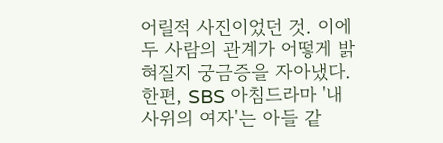어릴적 사진이었던 것. 이에 두 사람의 관계가 어떻게 밝혀질지 궁금증을 자아냈다.
한편, SBS 아침드라마 '내 사위의 여자'는 아들 같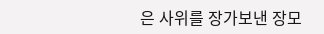은 사위를 장가보낸 장모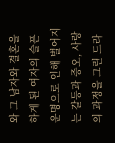와 그 남자와 결혼을 하게 된 여자의 슬픈 운명으로 인해 벌어지는 갈등과 증오, 사랑의 과정을 그린 드라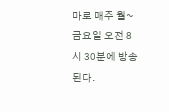마로 매주 월~금요일 오전 8시 30분에 방송된다.